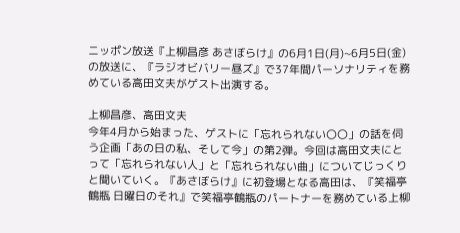ニッポン放送『上柳昌彦 あさぼらけ』の6月1日(月)~6月5日(金)の放送に、『ラジオビバリー昼ズ』で37年間パーソナリティを務めている高田文夫がゲスト出演する。

上柳昌彦、高田文夫
今年4月から始まった、ゲストに「忘れられない〇〇」の話を伺う企画「あの日の私、そして今」の第2弾。今回は高田文夫にとって「忘れられない人」と「忘れられない曲」についてじっくりと聞いていく。『あさぼらけ』に初登場となる高田は、『笑福亭鶴瓶 日曜日のそれ』で笑福亭鶴瓶のパートナーを務めている上柳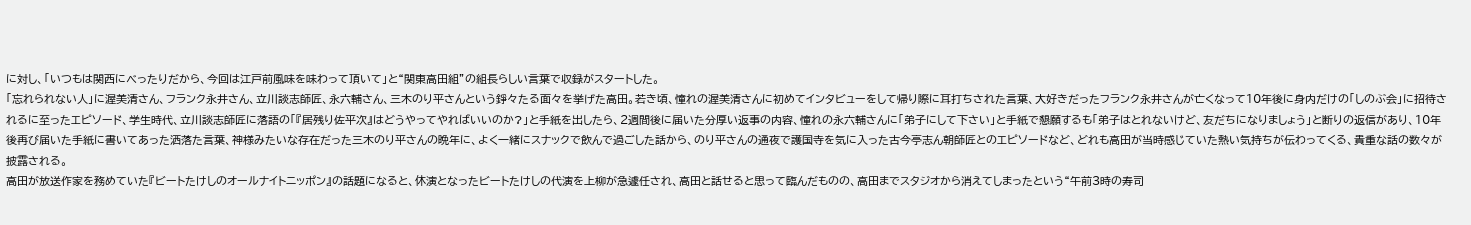に対し、「いつもは関西にべったりだから、今回は江戸前風味を味わって頂いて」と“関東高田組”の組長らしい言葉で収録がスタートした。
「忘れられない人」に渥美清さん、フランク永井さん、立川談志師匠、永六輔さん、三木のり平さんという錚々たる面々を挙げた高田。若き頃、憧れの渥美清さんに初めてインタビューをして帰り際に耳打ちされた言葉、大好きだったフランク永井さんが亡くなって10年後に身内だけの「しのぶ会」に招待されるに至ったエピソード、学生時代、立川談志師匠に落語の「『居残り佐平次』はどうやってやればいいのか?」と手紙を出したら、2週間後に届いた分厚い返事の内容、憧れの永六輔さんに「弟子にして下さい」と手紙で懇願するも「弟子はとれないけど、友だちになりましょう」と断りの返信があり、10年後再び届いた手紙に書いてあった洒落た言葉、神様みたいな存在だった三木のり平さんの晩年に、よく一緒にスナックで飲んで過ごした話から、のり平さんの通夜で護国寺を気に入った古今亭志ん朝師匠とのエピソードなど、どれも高田が当時感じていた熱い気持ちが伝わってくる、貴重な話の数々が披露される。
高田が放送作家を務めていた『ビートたけしのオールナイトニッポン』の話題になると、休演となったビートたけしの代演を上柳が急遽任され、高田と話せると思って臨んだものの、高田までスタジオから消えてしまったという“午前3時の寿司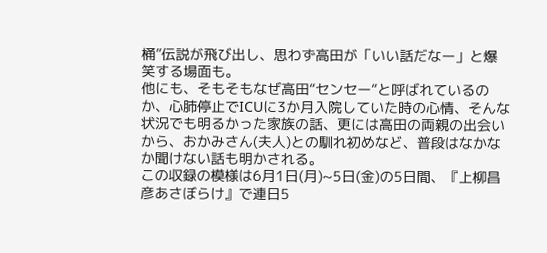桶”伝説が飛び出し、思わず高田が「いい話だなー」と爆笑する場面も。
他にも、そもそもなぜ高田“センセー“と呼ばれているのか、心肺停止でICUに3か月入院していた時の心情、そんな状況でも明るかった家族の話、更には高田の両親の出会いから、おかみさん(夫人)との馴れ初めなど、普段はなかなか聞けない話も明かされる。
この収録の模様は6月1日(月)~5日(金)の5日間、『上柳昌彦あさぼらけ』で連日5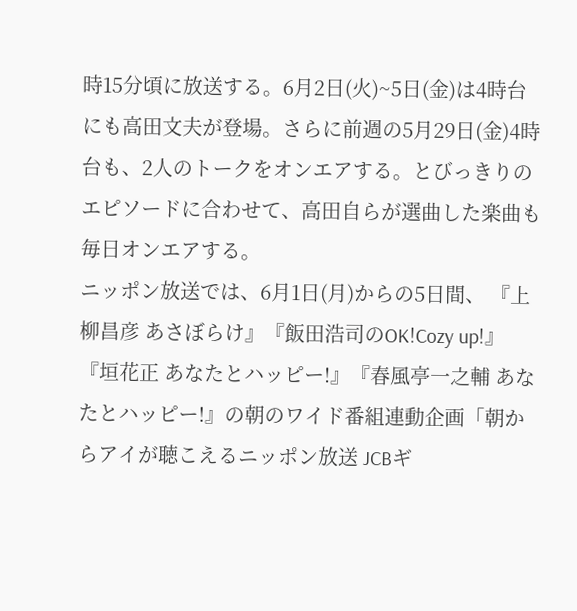時15分頃に放送する。6月2日(火)~5日(金)は4時台にも高田文夫が登場。さらに前週の5月29日(金)4時台も、2人のトークをオンエアする。とびっきりのエピソードに合わせて、高田自らが選曲した楽曲も毎日オンエアする。
ニッポン放送では、6月1日(月)からの5日間、 『上柳昌彦 あさぼらけ』『飯田浩司のOK!Cozy up!』『垣花正 あなたとハッピー!』『春風亭一之輔 あなたとハッピー!』の朝のワイド番組連動企画「朝からアイが聴こえるニッポン放送 JCBギ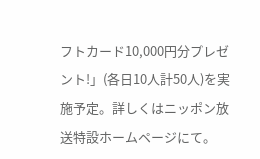フトカード10,000円分プレゼント!」(各日10人計50人)を実施予定。詳しくはニッポン放送特設ホームページにて。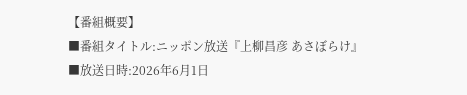【番組概要】
■番組タイトル:ニッポン放送『上柳昌彦 あさぼらけ』
■放送日時:2026年6月1日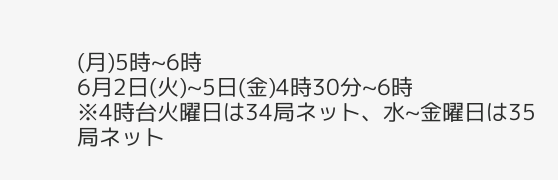(月)5時~6時
6月2日(火)~5日(金)4時30分~6時
※4時台火曜日は34局ネット、水~金曜日は35局ネット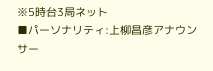※5時台3局ネット
■パーソナリティ:上柳昌彦アナウンサー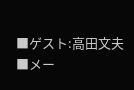■ゲスト:高田文夫
■メー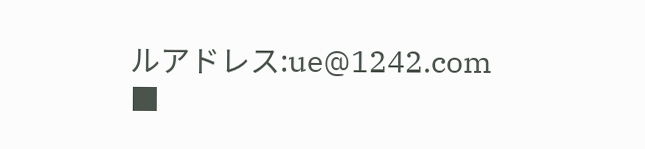ルアドレス:ue@1242.com
■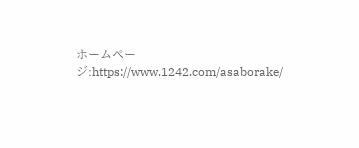ホームページ:https://www.1242.com/asaborake/